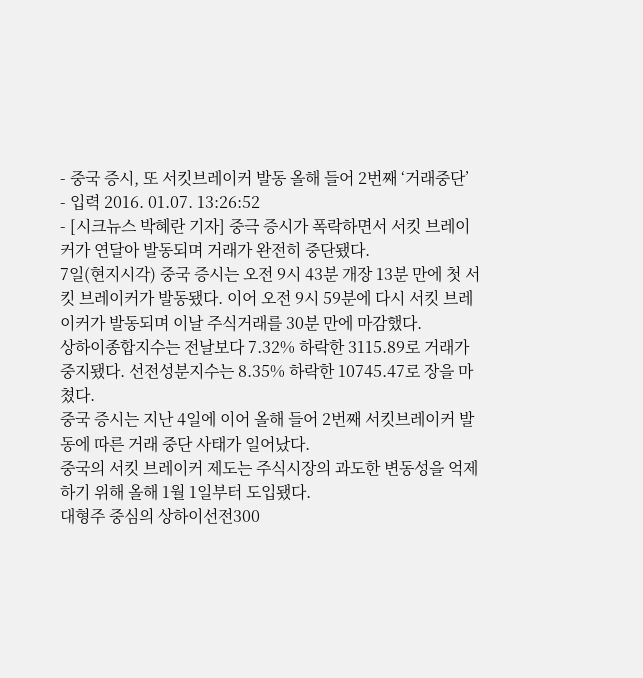- 중국 증시, 또 서킷브레이커 발동 올해 들어 2번째 ‘거래중단’
- 입력 2016. 01.07. 13:26:52
- [시크뉴스 박혜란 기자] 중극 증시가 폭락하면서 서킷 브레이커가 연달아 발동되며 거래가 완전히 중단됐다.
7일(현지시각) 중국 증시는 오전 9시 43분 개장 13분 만에 첫 서킷 브레이커가 발동됐다. 이어 오전 9시 59분에 다시 서킷 브레이커가 발동되며 이날 주식거래를 30분 만에 마감했다.
상하이종합지수는 전날보다 7.32% 하락한 3115.89로 거래가 중지됐다. 선전성분지수는 8.35% 하락한 10745.47로 장을 마쳤다.
중국 증시는 지난 4일에 이어 올해 들어 2번째 서킷브레이커 발동에 따른 거래 중단 사태가 일어났다.
중국의 서킷 브레이커 제도는 주식시장의 과도한 변동성을 억제하기 위해 올해 1월 1일부터 도입됐다.
대형주 중심의 상하이선전300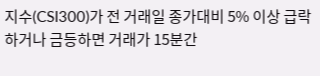지수(CSI300)가 전 거래일 종가대비 5% 이상 급락하거나 금등하면 거래가 15분간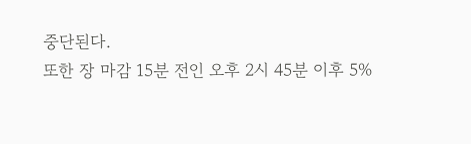중단된다.
또한 장 마감 15분 전인 오후 2시 45분 이후 5%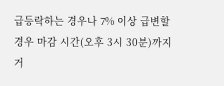급등락하는 경우나 7% 이상 급변할 경우 마감 시간(오후 3시 30분)까지 거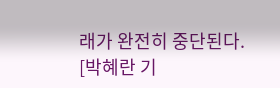래가 완전히 중단된다.
[박혜란 기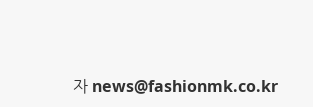자 news@fashionmk.co.kr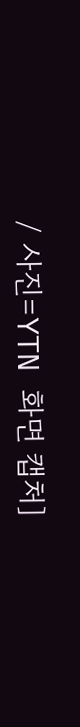/ 사진=YTN 화면 캡처]